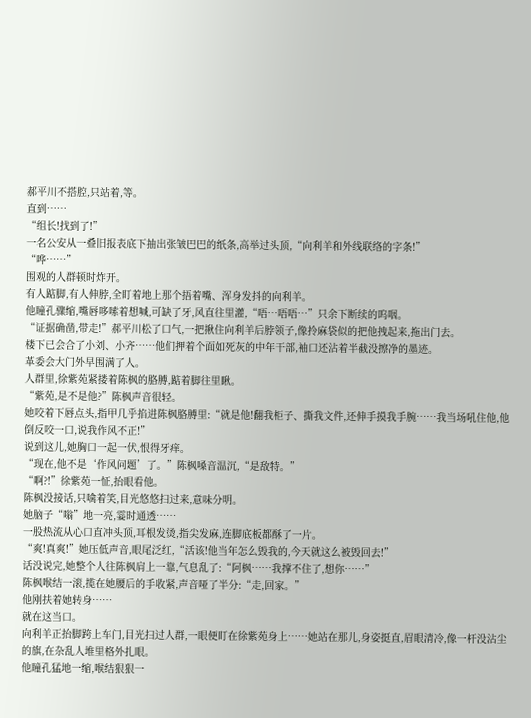郝平川不搭腔,只站着,等。
直到……
“组长!找到了!”
一名公安从一叠旧报表底下抽出张皱巴巴的纸条,高举过头顶,“向利羊和外线联络的字条!”
“哗……”
围观的人群顿时炸开。
有人踮脚,有人伸脖,全盯着地上那个捂着嘴、浑身发抖的向利羊。
他瞳孔骤缩,嘴唇哆嗦着想喊,可缺了牙,风直往里灌,“唔…唔唔…”只余下断续的呜咽。
“证据确凿,带走!”郝平川松了口气,一把揪住向利羊后脖领子,像拎麻袋似的把他拽起来,拖出门去。
楼下已会合了小刘、小齐……他们押着个面如死灰的中年干部,袖口还沾着半截没擦净的墨迹。
革委会大门外早围满了人。
人群里,徐紫苑紧搂着陈枫的胳膊,踮着脚往里瞅。
“紫苑,是不是他?”陈枫声音很轻。
她咬着下唇点头,指甲几乎掐进陈枫胳膊里:“就是他!翻我柜子、撕我文件,还伸手摸我手腕……我当场吼住他,他倒反咬一口,说我作风不正!”
说到这儿,她胸口一起一伏,恨得牙痒。
“现在,他不是‘作风问题’了。”陈枫嗓音温沉,“是敌特。”
“啊?!”徐紫苑一怔,抬眼看他。
陈枫没接话,只噙着笑,目光悠悠扫过来,意味分明。
她脑子“嗡”地一亮,霎时通透……
一股热流从心口直冲头顶,耳根发烫,指尖发麻,连脚底板都酥了一片。
“爽!真爽!”她压低声音,眼尾泛红,“活该!他当年怎么毁我的,今天就这么被毁回去!”
话没说完,她整个人往陈枫肩上一靠,气息乱了:“阿枫……我撑不住了,想你……”
陈枫喉结一滚,揽在她腰后的手收紧,声音哑了半分:“走,回家。”
他刚扶着她转身……
就在这当口。
向利羊正抬脚跨上车门,目光扫过人群,一眼便盯在徐紫苑身上……她站在那儿,身姿挺直,眉眼清冷,像一杆没沾尘的旗,在杂乱人堆里格外扎眼。
他瞳孔猛地一缩,喉结狠狠一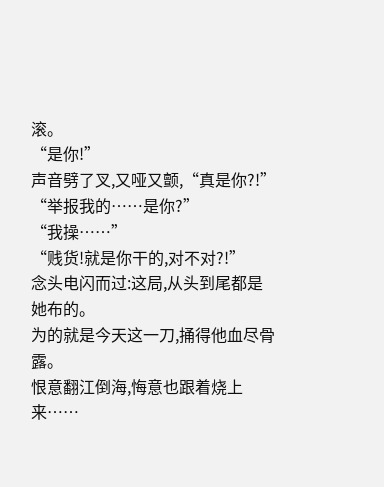滚。
“是你!”
声音劈了叉,又哑又颤,“真是你?!”
“举报我的……是你?”
“我操……”
“贱货!就是你干的,对不对?!”
念头电闪而过:这局,从头到尾都是她布的。
为的就是今天这一刀,捅得他血尽骨露。
恨意翻江倒海,悔意也跟着烧上来……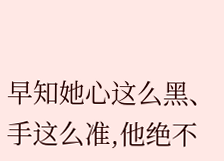早知她心这么黑、手这么准,他绝不